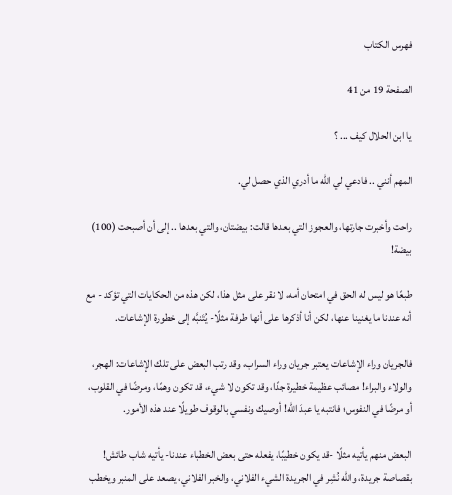فهرس الكتاب

الصفحة 19 من 41

يا ابن الحلال كيف ... ؟

المهم أنني .. فادعي لي الله ما أدري الذي حصل لي.

راحت وأخبرت جارتها، والعجوز التي بعدها قالت: بيضتان، والتي بعدها .. إلى أن أصبحت (100) بيضة!

طبعًا هو ليس له الحق في امتحان أمه، لا نقر على مثل هذا، لكن هذه من الحكايات التي تؤكد - مع أنه عندنا ما يغنينا عنها، لكن أنا أذكرها على أنها طرفة مثلًا- يُتَنبَّه إلى خطورة الإشاعات.

فالجريان وراء الإشاعات يعتبر جريان وراء السراب، وقد رتب البعض على تلك الإشاعات: الهجر، والولاء والبراء! مصائب عظيمة خطيرة جدًا، وقد تكون لا شيء، قد تكون وهمًا، ومرضًا في القلوب، أو مرضًا في النفوس؛ فانتبه يا عبدَ الله! أوصيك ونفسي بالوقوف طويلًا عند هذه الأمور.

البعض منهم يأتيه مثلًا -قد يكون خطيبًا، يفعله حتى بعض الخطباء عندنا- يأتيه شاب طائش! بقصاصة جريدة، والله نُشِر في الجريدة الشيء الفلاني، والخبر الفلاني، يصعد على المنبر ويخطب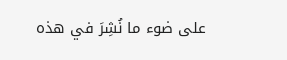على ضوء ما نُشِرَ في هذه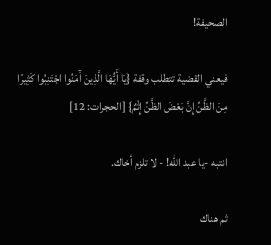الصحيفة!

فيعني القضية تتطلب وقفة {يَا أَيُّهَا الَّذِينَ آَمَنُوا اجْتَنِبُوا كَثِيرًا مِنَ الظَّنِّ إِنَّ بَعْضَ الظَّنِّ إِثْمٌ} [الحجرات: 12]

انتبه -يا عبد الله! - لا تلزم أخاك.

ثم هناك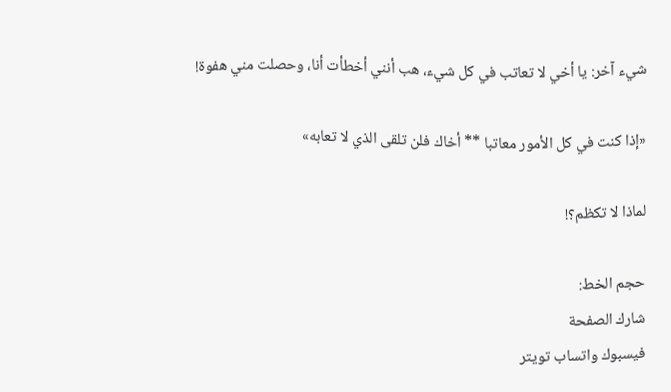شيء آخر: يا أخي لا تعاتب في كل شيء، هب أنني أخطأت أنا، وحصلت مني هفوة!

«إذا كنت في كل الأمور معاتبا ** أخاك فلن تلقى الذي لا تعابه»

لماذا لا تكظم؟!

حجم الخط:
شارك الصفحة
فيسبوك واتساب تويتر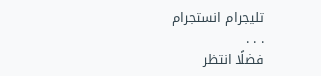تليجرام انستجرام
. . .
فضلًا انتظر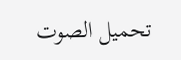تحميل الصوت